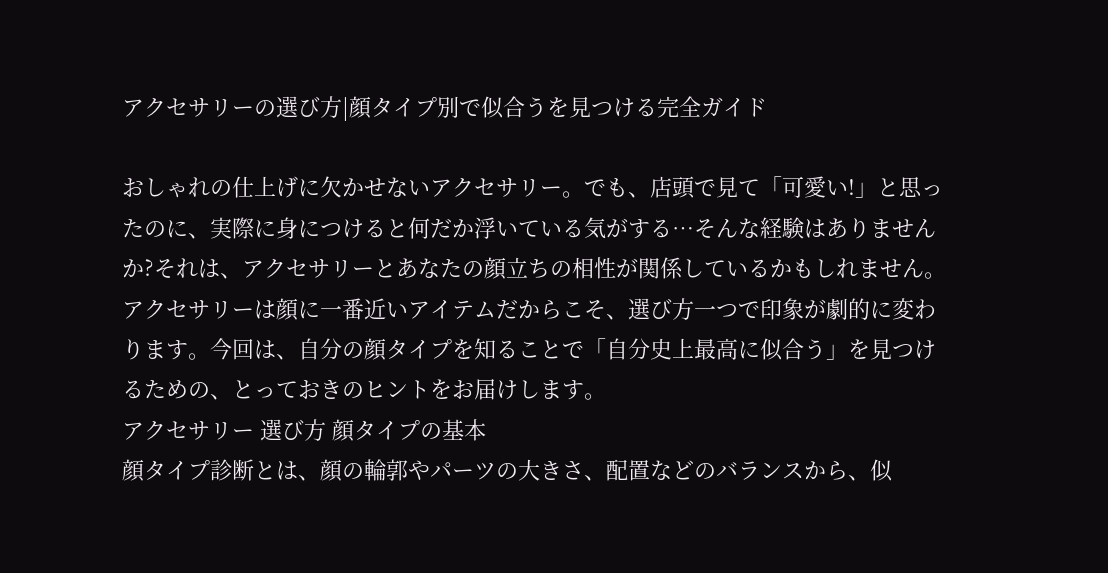アクセサリーの選び方|顔タイプ別で似合うを見つける完全ガイド

おしゃれの仕上げに欠かせないアクセサリー。でも、店頭で見て「可愛い!」と思ったのに、実際に身につけると何だか浮いている気がする…そんな経験はありませんか?それは、アクセサリーとあなたの顔立ちの相性が関係しているかもしれません。
アクセサリーは顔に一番近いアイテムだからこそ、選び方一つで印象が劇的に変わります。今回は、自分の顔タイプを知ることで「自分史上最高に似合う」を見つけるための、とっておきのヒントをお届けします。
アクセサリー 選び方 顔タイプの基本
顔タイプ診断とは、顔の輪郭やパーツの大きさ、配置などのバランスから、似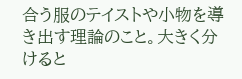合う服のテイストや小物を導き出す理論のこと。大きく分けると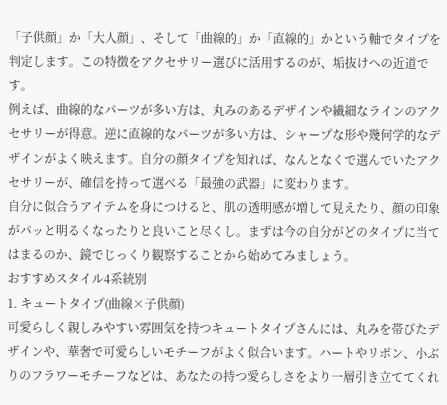「子供顔」か「大人顔」、そして「曲線的」か「直線的」かという軸でタイプを判定します。この特徴をアクセサリー選びに活用するのが、垢抜けへの近道です。
例えば、曲線的なパーツが多い方は、丸みのあるデザインや繊細なラインのアクセサリーが得意。逆に直線的なパーツが多い方は、シャープな形や幾何学的なデザインがよく映えます。自分の顔タイプを知れば、なんとなくで選んでいたアクセサリーが、確信を持って選べる「最強の武器」に変わります。
自分に似合うアイテムを身につけると、肌の透明感が増して見えたり、顔の印象がパッと明るくなったりと良いこと尽くし。まずは今の自分がどのタイプに当てはまるのか、鏡でじっくり観察することから始めてみましょう。
おすすめスタイル4系統別
1. キュートタイプ(曲線×子供顔)
可愛らしく親しみやすい雰囲気を持つキュートタイプさんには、丸みを帯びたデザインや、華奢で可愛らしいモチーフがよく似合います。ハートやリボン、小ぶりのフラワーモチーフなどは、あなたの持つ愛らしさをより一層引き立ててくれ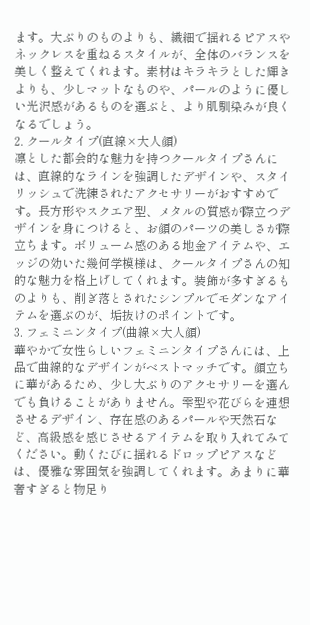ます。大ぶりのものよりも、繊細で揺れるピアスやネックレスを重ねるスタイルが、全体のバランスを美しく整えてくれます。素材はキラキラとした輝きよりも、少しマットなものや、パールのように優しい光沢感があるものを選ぶと、より肌馴染みが良くなるでしょう。
2. クールタイプ(直線×大人顔)
凛とした都会的な魅力を持つクールタイプさんには、直線的なラインを強調したデザインや、スタイリッシュで洗練されたアクセサリーがおすすめです。長方形やスクエア型、メタルの質感が際立つデザインを身につけると、お顔のパーツの美しさが際立ちます。ボリューム感のある地金アイテムや、エッジの効いた幾何学模様は、クールタイプさんの知的な魅力を格上げしてくれます。装飾が多すぎるものよりも、削ぎ落とされたシンプルでモダンなアイテムを選ぶのが、垢抜けのポイントです。
3. フェミニンタイプ(曲線×大人顔)
華やかで女性らしいフェミニンタイプさんには、上品で曲線的なデザインがベストマッチです。顔立ちに華があるため、少し大ぶりのアクセサリーを選んでも負けることがありません。雫型や花びらを連想させるデザイン、存在感のあるパールや天然石など、高級感を感じさせるアイテムを取り入れてみてください。動くたびに揺れるドロップピアスなどは、優雅な雰囲気を強調してくれます。あまりに華奢すぎると物足り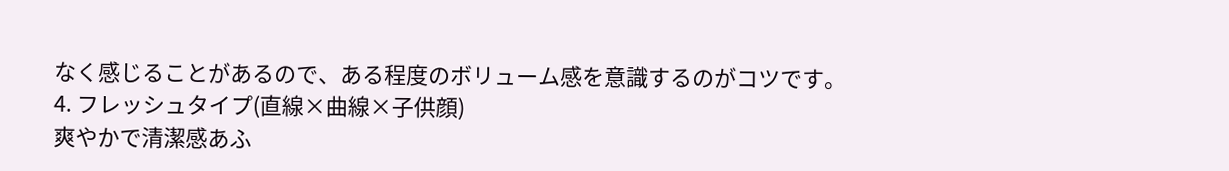なく感じることがあるので、ある程度のボリューム感を意識するのがコツです。
4. フレッシュタイプ(直線×曲線×子供顔)
爽やかで清潔感あふ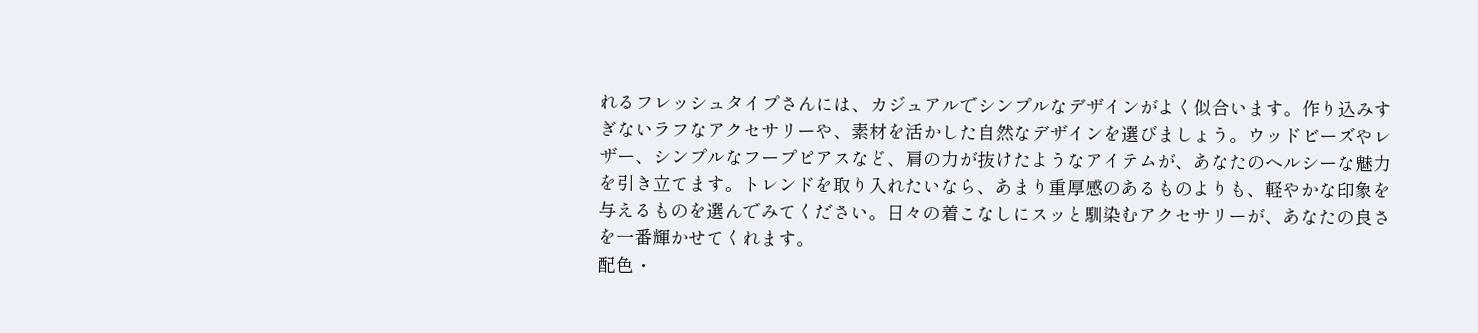れるフレッシュタイプさんには、カジュアルでシンプルなデザインがよく似合います。作り込みすぎないラフなアクセサリーや、素材を活かした自然なデザインを選びましょう。ウッドビーズやレザー、シンプルなフープピアスなど、肩の力が抜けたようなアイテムが、あなたのヘルシーな魅力を引き立てます。トレンドを取り入れたいなら、あまり重厚感のあるものよりも、軽やかな印象を与えるものを選んでみてください。日々の着こなしにスッと馴染むアクセサリーが、あなたの良さを一番輝かせてくれます。
配色・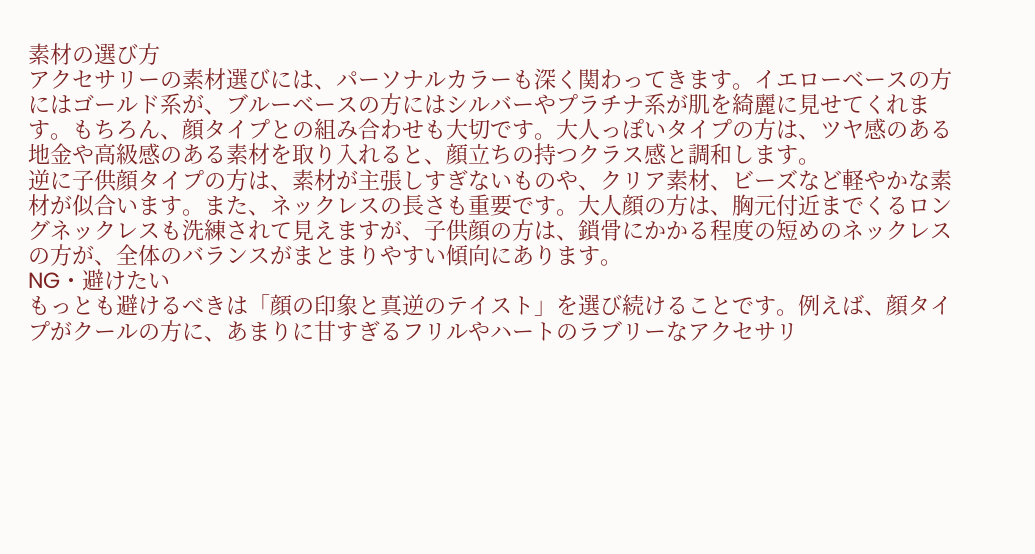素材の選び方
アクセサリーの素材選びには、パーソナルカラーも深く関わってきます。イエローベースの方にはゴールド系が、ブルーベースの方にはシルバーやプラチナ系が肌を綺麗に見せてくれます。もちろん、顔タイプとの組み合わせも大切です。大人っぽいタイプの方は、ツヤ感のある地金や高級感のある素材を取り入れると、顔立ちの持つクラス感と調和します。
逆に子供顔タイプの方は、素材が主張しすぎないものや、クリア素材、ビーズなど軽やかな素材が似合います。また、ネックレスの長さも重要です。大人顔の方は、胸元付近までくるロングネックレスも洗練されて見えますが、子供顔の方は、鎖骨にかかる程度の短めのネックレスの方が、全体のバランスがまとまりやすい傾向にあります。
NG・避けたい
もっとも避けるべきは「顔の印象と真逆のテイスト」を選び続けることです。例えば、顔タイプがクールの方に、あまりに甘すぎるフリルやハートのラブリーなアクセサリ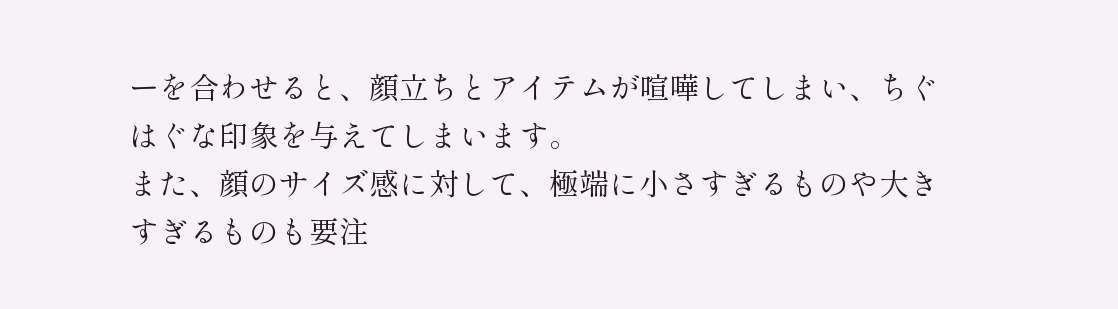ーを合わせると、顔立ちとアイテムが喧嘩してしまい、ちぐはぐな印象を与えてしまいます。
また、顔のサイズ感に対して、極端に小さすぎるものや大きすぎるものも要注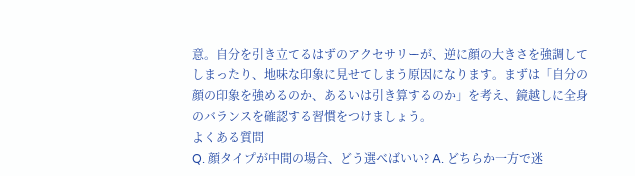意。自分を引き立てるはずのアクセサリーが、逆に顔の大きさを強調してしまったり、地味な印象に見せてしまう原因になります。まずは「自分の顔の印象を強めるのか、あるいは引き算するのか」を考え、鏡越しに全身のバランスを確認する習慣をつけましょう。
よくある質問
Q. 顔タイプが中間の場合、どう選べばいい? A. どちらか一方で迷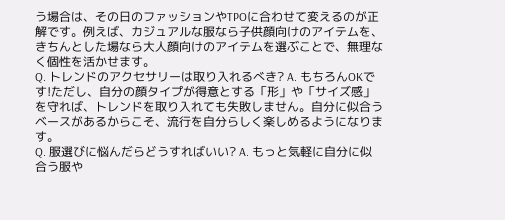う場合は、その日のファッションやTPOに合わせて変えるのが正解です。例えば、カジュアルな服なら子供顔向けのアイテムを、きちんとした場なら大人顔向けのアイテムを選ぶことで、無理なく個性を活かせます。
Q. トレンドのアクセサリーは取り入れるべき? A. もちろんOKです!ただし、自分の顔タイプが得意とする「形」や「サイズ感」を守れば、トレンドを取り入れても失敗しません。自分に似合うベースがあるからこそ、流行を自分らしく楽しめるようになります。
Q. 服選びに悩んだらどうすればいい? A. もっと気軽に自分に似合う服や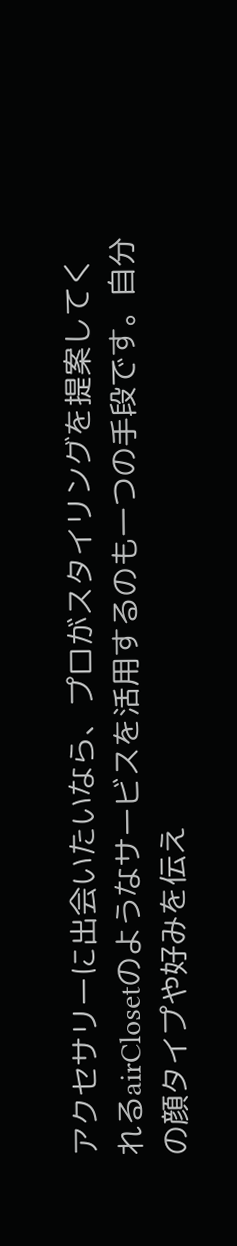アクセサリーに出会いたいなら、プロがスタイリングを提案してくれるairClosetのようなサービスを活用するのも一つの手段です。自分の顔タイプや好みを伝え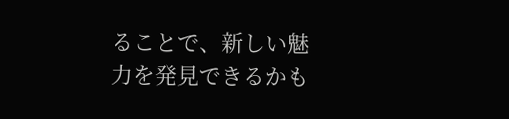ることで、新しい魅力を発見できるかも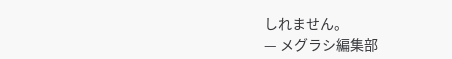しれません。
— メグラシ編集部